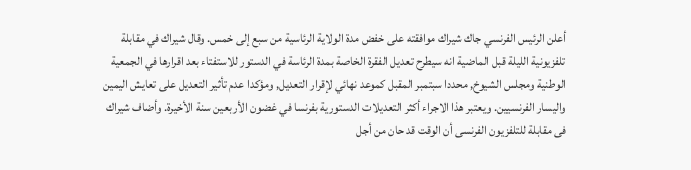أعلن الرئيس الفرنسي جاك شيراك موافقته على خفض مدة الولاية الرئاسية من سبع إلى خمس. وقال شيراك في مقابلة تلفزيونية الليلة قبل الماضية انه سيطرح تعديل الفقرة الخاصة بمدة الرئاسة في الدستور للاستفتاء بعد اقرارها في الجمعية الوطنية ومجلس الشيوخ, محددا سبتمبر المقبل كموعد نهائي لإقرار التعديل, ومؤكدا عدم تأثير التعديل على تعايش اليمين واليسار الفرنسيين. ويعتبر هذا الاجراء أكثر التعديلات الدستورية بفرنسا في غضون الأربعين سنة الأخيرة. وأضاف شيراك فى مقابلة للتلفزيون الفرنسى أن الوقت قد حان من أجل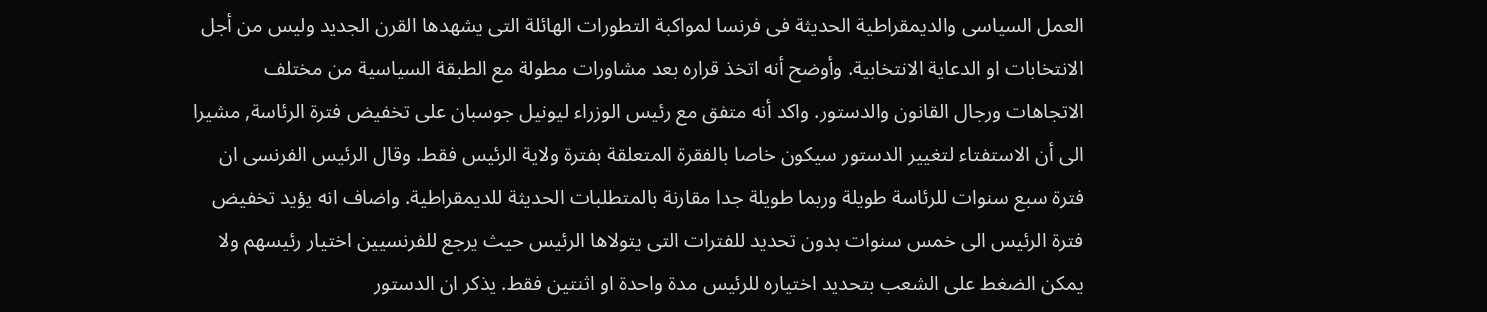العمل السياسى والديمقراطية الحديثة فى فرنسا لمواكبة التطورات الهائلة التى يشهدها القرن الجديد وليس من أجل الانتخابات او الدعاية الانتخابية. وأوضح أنه اتخذ قراره بعد مشاورات مطولة مع الطبقة السياسية من مختلف الاتجاهات ورجال القانون والدستور. واكد أنه متفق مع رئيس الوزراء ليونيل جوسبان على تخفيض فترة الرئاسة, مشيرا الى أن الاستفتاء لتغيير الدستور سيكون خاصا بالفقرة المتعلقة بفترة ولاية الرئيس فقط. وقال الرئيس الفرنسى ان فترة سبع سنوات للرئاسة طويلة وربما طويلة جدا مقارنة بالمتطلبات الحديثة للديمقراطية. واضاف انه يؤيد تخفيض فترة الرئيس الى خمس سنوات بدون تحديد للفترات التى يتولاها الرئيس حيث يرجع للفرنسيين اختيار رئيسهم ولا يمكن الضغط على الشعب بتحديد اختياره للرئيس مدة واحدة او اثنتين فقط. يذكر ان الدستور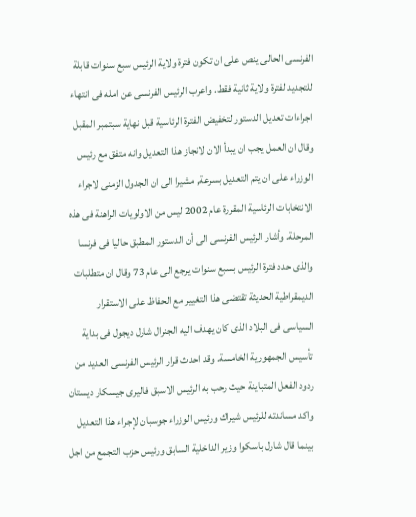الفرنسى الحالى ينص على ان تكون فترة ولاية الرئيس سبع سنوات قابلة للتجديد لفترة ولاية ثانية فقط. واعرب الرئيس الفرنسى عن امله فى انتهاء اجراءات تعديل الدستور لتخفيض الفترة الرئاسية قبل نهاية سبتمبر المقبل وقال ان العمل يجب ان يبدأ الان لانجاز هذا التعديل وانه متفق مع رئيس الوزراء على ان يتم التعديل بسرعة, مشيرا الى ان الجدول الزمنى لاجراء الانتخابات الرئاسية المقررة عام 2002 ليس من الاولويات الراهنة فى هذه المرحلة. وأشار الرئيس الفرنسى الى أن الدستور المطبق حاليا فى فرنسا والذى حدد فترة الرئيس بسبع سنوات يرجع الى عام 73 وقال ان متطلبات الديمقراطية الحديثة تقتضى هذا التغيير مع الحفاظ على الاستقرار السياسى فى البلاد الذى كان يهدف اليه الجنرال شارل ديجول فى بداية تأسيس الجمهورية الخامسة. وقد احدث قرار الرئيس الفرنسى العديد من ردود الفعل المتباينة حيث رحب به الرئيس الاسبق فاليرى جيسكار ديستان واكد مساندته للرئيس شيراك ورئيس الوزراء جوسبان لإجراء هذا التعديل بينما قال شارل باسكوا وزير الداخلية السابق ورئيس حزب التجمع من اجل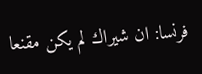فرنسا: ان شيراك لم يكن مقنعا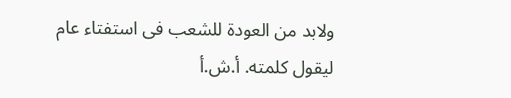ولابد من العودة للشعب فى استفتاء عام ليقول كلمته. أ.ش.أ